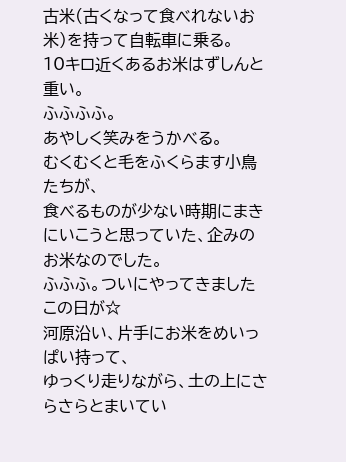古米(古くなって食べれないお米)を持って自転車に乗る。
10キロ近くあるお米はずしんと重い。
ふふふふ。
あやしく笑みをうかべる。
むくむくと毛をふくらます小鳥たちが、
食べるものが少ない時期にまきにいこうと思っていた、企みのお米なのでした。
ふふふ。ついにやってきましたこの日が☆
河原沿い、片手にお米をめいっぱい持って、
ゆっくり走りながら、土の上にさらさらとまいてい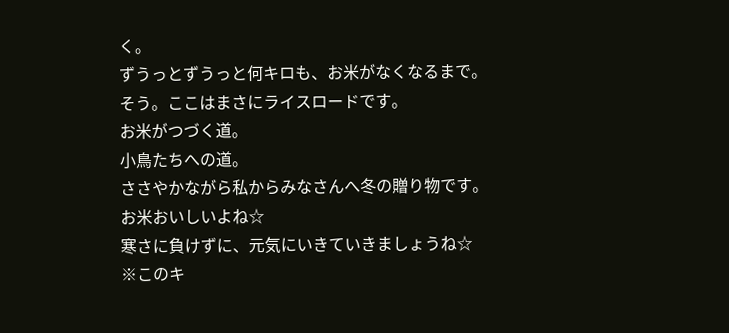く。
ずうっとずうっと何キロも、お米がなくなるまで。
そう。ここはまさにライスロードです。
お米がつづく道。
小鳥たちへの道。
ささやかながら私からみなさんへ冬の贈り物です。
お米おいしいよね☆
寒さに負けずに、元気にいきていきましょうね☆
※このキ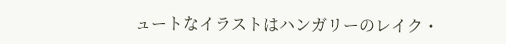ュートなイラストはハンガリーのレイク・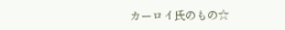カーロイ氏のもの☆